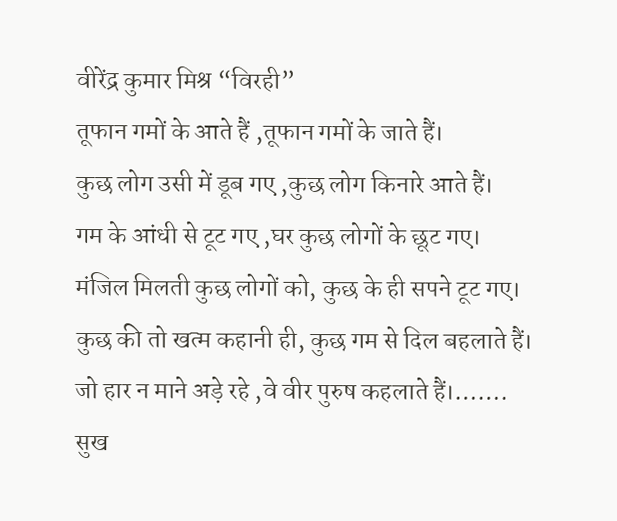वीरेंद्र कुमार मिश्र “विरही”
तूफान गमों के आते हैं ,तूफान गमों के जाते हैं।
कुछ लोग उसी में डूब गए ,कुछ लोग किनारे आते हैं।
गम के आंधी से टूट गए ,घर कुछ लोगों के छूट गए।
मंजिल मिलती कुछ लोगों को, कुछ के ही सपने टूट गए।
कुछ की तो खत्म कहानी ही, कुछ गम से दिल बहलाते हैं।
जो हार न माने अड़े रहे ,वे वीर पुरुष कहलाते हैं।…….
सुख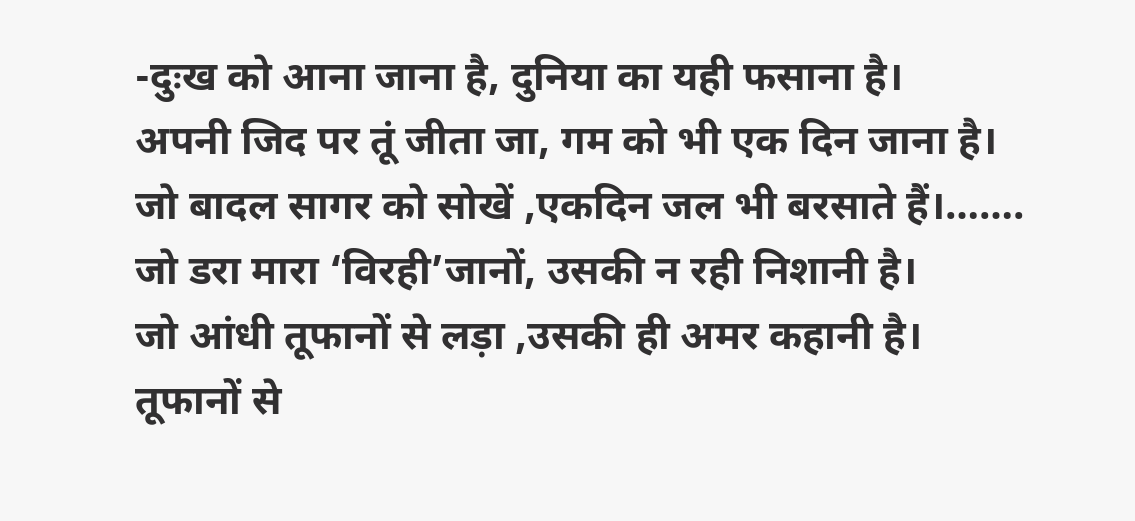-दुःख को आना जाना है, दुनिया का यही फसाना है।
अपनी जिद पर तूं जीता जा, गम को भी एक दिन जाना है।
जो बादल सागर को सोखें ,एकदिन जल भी बरसाते हैं।…….
जो डरा मारा ‘विरही’जानों, उसकी न रही निशानी है।
जो आंधी तूफानों से लड़ा ,उसकी ही अमर कहानी है।
तूफानों से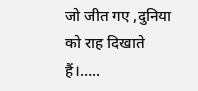जो जीत गए ,दुनिया को राह दिखाते हैं।…..